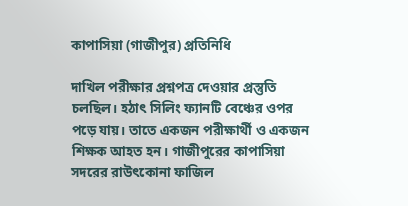কাপাসিয়া (গাজীপুর) প্রতিনিধি

দাখিল পরীক্ষার প্রশ্নপত্র দেওয়ার প্রস্তুতি চলছিল। হঠাৎ সিলিং ফ্যানটি বেঞ্চের ওপর পড়ে যায়। তাতে একজন পরীক্ষার্থী ও একজন শিক্ষক আহত হন। গাজীপুরের কাপাসিয়া সদরের রাউৎকোনা ফাজিল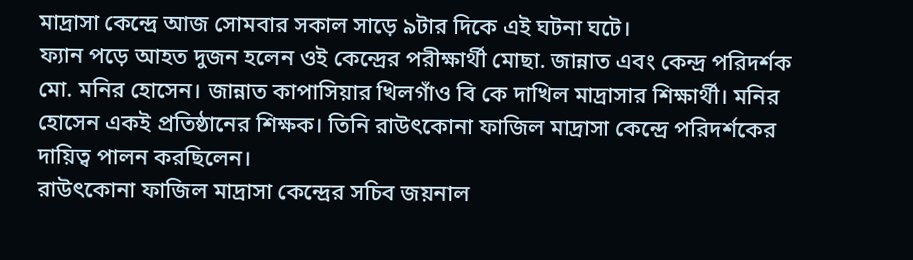মাদ্রাসা কেন্দ্রে আজ সোমবার সকাল সাড়ে ৯টার দিকে এই ঘটনা ঘটে।
ফ্যান পড়ে আহত দুজন হলেন ওই কেন্দ্রের পরীক্ষার্থী মোছা. জান্নাত এবং কেন্দ্র পরিদর্শক মো. মনির হোসেন। জান্নাত কাপাসিয়ার খিলগাঁও বি কে দাখিল মাদ্রাসার শিক্ষার্থী। মনির হোসেন একই প্রতিষ্ঠানের শিক্ষক। তিনি রাউৎকোনা ফাজিল মাদ্রাসা কেন্দ্রে পরিদর্শকের দায়িত্ব পালন করছিলেন।
রাউৎকোনা ফাজিল মাদ্রাসা কেন্দ্রের সচিব জয়নাল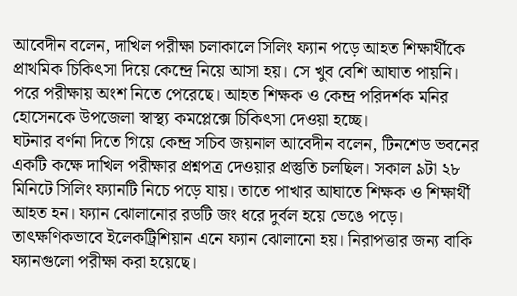আবেদীন বলেন, দাখিল পরীক্ষা চলাকালে সিলিং ফ্যান পড়ে আহত শিক্ষার্থীকে প্রাথমিক চিকিৎসা দিয়ে কেন্দ্রে নিয়ে আসা হয়। সে খুব বেশি আঘাত পায়নি। পরে পরীক্ষায় অংশ নিতে পেরেছে। আহত শিক্ষক ও কেন্দ্র পরিদর্শক মনির হোসেনকে উপজেলা স্বাস্থ্য কমপ্লেক্সে চিকিৎসা দেওয়া হচ্ছে।
ঘটনার বর্ণনা দিতে গিয়ে কেন্দ্র সচিব জয়নাল আবেদীন বলেন, টিনশেড ভবনের একটি কক্ষে দাখিল পরীক্ষার প্রশ্নপত্র দেওয়ার প্রস্তুতি চলছিল। সকাল ৯টা ২৮ মিনিটে সিলিং ফ্যানটি নিচে পড়ে যায়। তাতে পাখার আঘাতে শিক্ষক ও শিক্ষার্থী আহত হন। ফ্যান ঝোলানোর রডটি জং ধরে দুর্বল হয়ে ভেঙে পড়ে। তাৎক্ষণিকভাবে ইলেকট্রিশিয়ান এনে ফ্যান ঝোলানো হয়। নিরাপত্তার জন্য বাকি ফ্যানগুলো পরীক্ষা করা হয়েছে।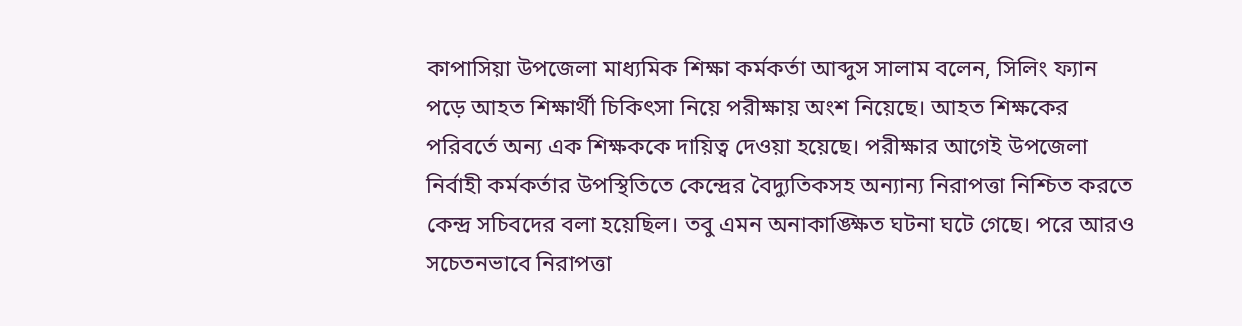কাপাসিয়া উপজেলা মাধ্যমিক শিক্ষা কর্মকর্তা আব্দুস সালাম বলেন, সিলিং ফ্যান পড়ে আহত শিক্ষার্থী চিকিৎসা নিয়ে পরীক্ষায় অংশ নিয়েছে। আহত শিক্ষকের পরিবর্তে অন্য এক শিক্ষককে দায়িত্ব দেওয়া হয়েছে। পরীক্ষার আগেই উপজেলা নির্বাহী কর্মকর্তার উপস্থিতিতে কেন্দ্রের বৈদ্যুতিকসহ অন্যান্য নিরাপত্তা নিশ্চিত করতে কেন্দ্র সচিবদের বলা হয়েছিল। তবু এমন অনাকাঙ্ক্ষিত ঘটনা ঘটে গেছে। পরে আরও সচেতনভাবে নিরাপত্তা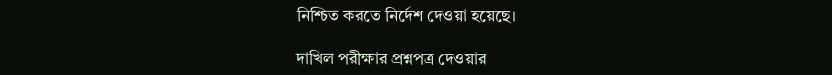নিশ্চিত করতে নির্দেশ দেওয়া হয়েছে।

দাখিল পরীক্ষার প্রশ্নপত্র দেওয়ার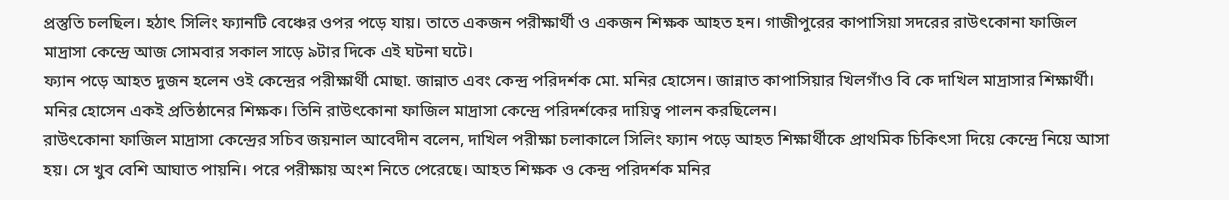প্রস্তুতি চলছিল। হঠাৎ সিলিং ফ্যানটি বেঞ্চের ওপর পড়ে যায়। তাতে একজন পরীক্ষার্থী ও একজন শিক্ষক আহত হন। গাজীপুরের কাপাসিয়া সদরের রাউৎকোনা ফাজিল মাদ্রাসা কেন্দ্রে আজ সোমবার সকাল সাড়ে ৯টার দিকে এই ঘটনা ঘটে।
ফ্যান পড়ে আহত দুজন হলেন ওই কেন্দ্রের পরীক্ষার্থী মোছা. জান্নাত এবং কেন্দ্র পরিদর্শক মো. মনির হোসেন। জান্নাত কাপাসিয়ার খিলগাঁও বি কে দাখিল মাদ্রাসার শিক্ষার্থী। মনির হোসেন একই প্রতিষ্ঠানের শিক্ষক। তিনি রাউৎকোনা ফাজিল মাদ্রাসা কেন্দ্রে পরিদর্শকের দায়িত্ব পালন করছিলেন।
রাউৎকোনা ফাজিল মাদ্রাসা কেন্দ্রের সচিব জয়নাল আবেদীন বলেন, দাখিল পরীক্ষা চলাকালে সিলিং ফ্যান পড়ে আহত শিক্ষার্থীকে প্রাথমিক চিকিৎসা দিয়ে কেন্দ্রে নিয়ে আসা হয়। সে খুব বেশি আঘাত পায়নি। পরে পরীক্ষায় অংশ নিতে পেরেছে। আহত শিক্ষক ও কেন্দ্র পরিদর্শক মনির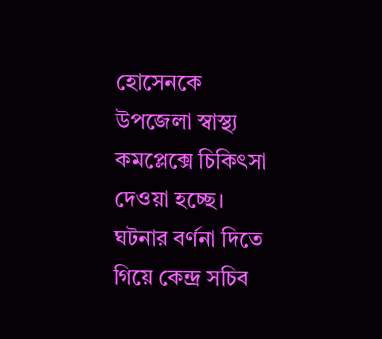হোসেনকে উপজেলা স্বাস্থ্য কমপ্লেক্সে চিকিৎসা দেওয়া হচ্ছে।
ঘটনার বর্ণনা দিতে গিয়ে কেন্দ্র সচিব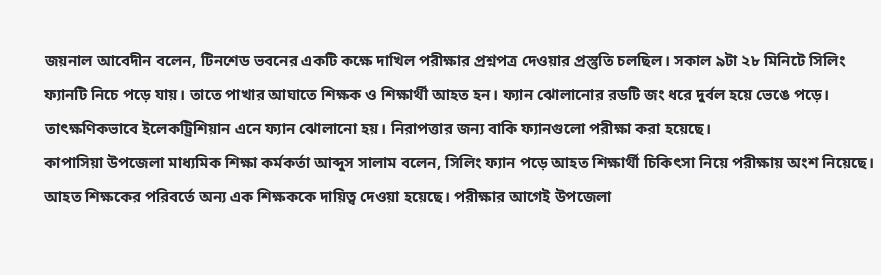জয়নাল আবেদীন বলেন, টিনশেড ভবনের একটি কক্ষে দাখিল পরীক্ষার প্রশ্নপত্র দেওয়ার প্রস্তুতি চলছিল। সকাল ৯টা ২৮ মিনিটে সিলিং ফ্যানটি নিচে পড়ে যায়। তাতে পাখার আঘাতে শিক্ষক ও শিক্ষার্থী আহত হন। ফ্যান ঝোলানোর রডটি জং ধরে দুর্বল হয়ে ভেঙে পড়ে। তাৎক্ষণিকভাবে ইলেকট্রিশিয়ান এনে ফ্যান ঝোলানো হয়। নিরাপত্তার জন্য বাকি ফ্যানগুলো পরীক্ষা করা হয়েছে।
কাপাসিয়া উপজেলা মাধ্যমিক শিক্ষা কর্মকর্তা আব্দুস সালাম বলেন, সিলিং ফ্যান পড়ে আহত শিক্ষার্থী চিকিৎসা নিয়ে পরীক্ষায় অংশ নিয়েছে। আহত শিক্ষকের পরিবর্তে অন্য এক শিক্ষককে দায়িত্ব দেওয়া হয়েছে। পরীক্ষার আগেই উপজেলা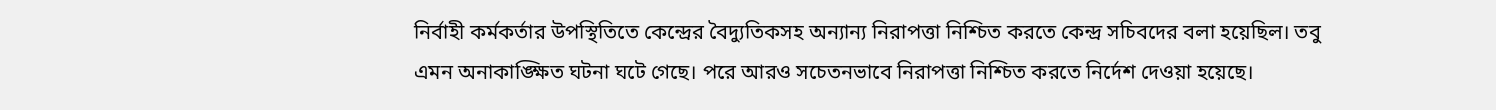নির্বাহী কর্মকর্তার উপস্থিতিতে কেন্দ্রের বৈদ্যুতিকসহ অন্যান্য নিরাপত্তা নিশ্চিত করতে কেন্দ্র সচিবদের বলা হয়েছিল। তবু এমন অনাকাঙ্ক্ষিত ঘটনা ঘটে গেছে। পরে আরও সচেতনভাবে নিরাপত্তা নিশ্চিত করতে নির্দেশ দেওয়া হয়েছে।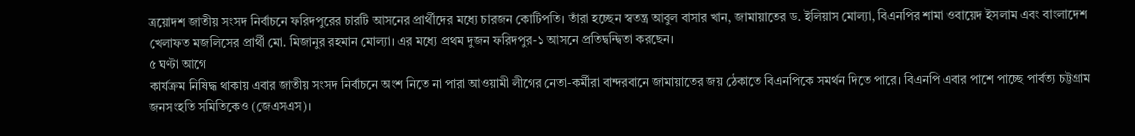ত্রয়োদশ জাতীয় সংসদ নির্বাচনে ফরিদপুরের চারটি আসনের প্রার্থীদের মধ্যে চারজন কোটিপতি। তাঁরা হচ্ছেন স্বতন্ত্র আবুল বাসার খান, জামায়াতের ড. ইলিয়াস মোল্যা, বিএনপির শামা ওবায়েদ ইসলাম এবং বাংলাদেশ খেলাফত মজলিসের প্রার্থী মো. মিজানুর রহমান মোল্যা। এর মধ্যে প্রথম দুজন ফরিদপুর-১ আসনে প্রতিদ্বন্দ্বিতা করছেন।
৫ ঘণ্টা আগে
কার্যক্রম নিষিদ্ধ থাকায় এবার জাতীয় সংসদ নির্বাচনে অংশ নিতে না পারা আওয়ামী লীগের নেতা-কর্মীরা বান্দরবানে জামায়াতের জয় ঠেকাতে বিএনপিকে সমর্থন দিতে পারে। বিএনপি এবার পাশে পাচ্ছে পার্বত্য চট্টগ্রাম জনসংহতি সমিতিকেও (জেএসএস)।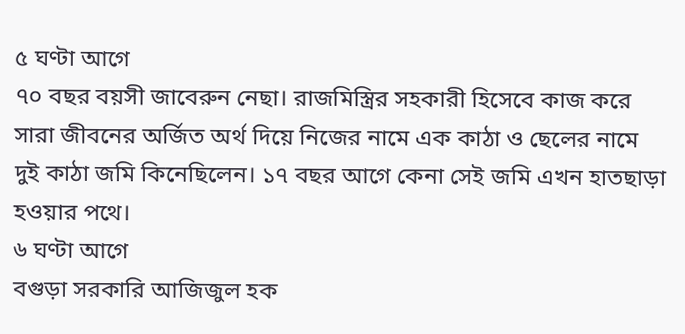৫ ঘণ্টা আগে
৭০ বছর বয়সী জাবেরুন নেছা। রাজমিস্ত্রির সহকারী হিসেবে কাজ করে সারা জীবনের অর্জিত অর্থ দিয়ে নিজের নামে এক কাঠা ও ছেলের নামে দুই কাঠা জমি কিনেছিলেন। ১৭ বছর আগে কেনা সেই জমি এখন হাতছাড়া হওয়ার পথে।
৬ ঘণ্টা আগে
বগুড়া সরকারি আজিজুল হক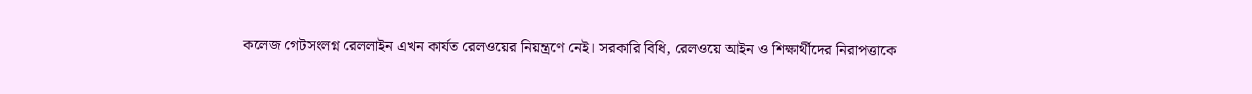কলেজ গেটসংলগ্ন রেললাইন এখন কার্যত রেলওয়ের নিয়ন্ত্রণে নেই। সরকারি বিধি, রেলওয়ে আইন ও শিক্ষার্থীদের নিরাপত্তাকে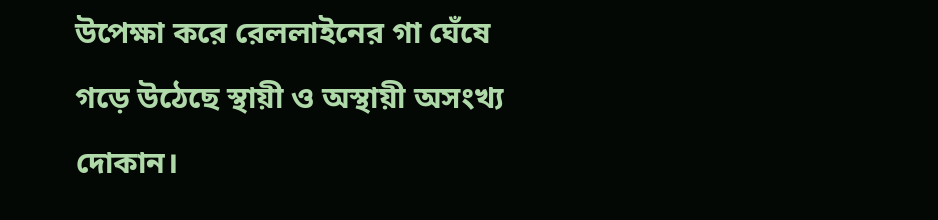উপেক্ষা করে রেললাইনের গা ঘেঁষে গড়ে উঠেছে স্থায়ী ও অস্থায়ী অসংখ্য দোকান।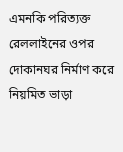এমনকি পরিত্যক্ত রেললাইনের ওপর দোকানঘর নির্মাণ করে নিয়মিত ভাড়া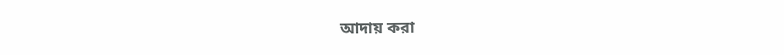আদায় করা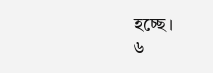হচ্ছে।
৬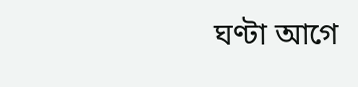ঘণ্টা আগে